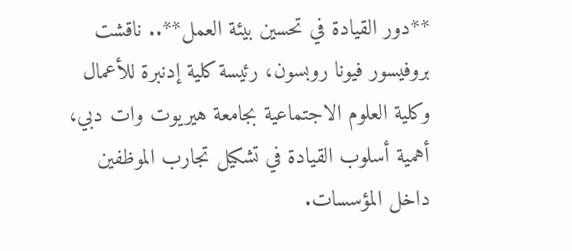**دور القيادة في تحسين بيئة العمل**.. ناقشت بروفيسور فيونا روبسون، رئيسة كلية إدنبرة للأعمال وكلية العلوم الاجتماعية بجامعة هيريوت وات دبي، أهمية أسلوب القيادة في تشكيل تجارب الموظفين داخل المؤسسات.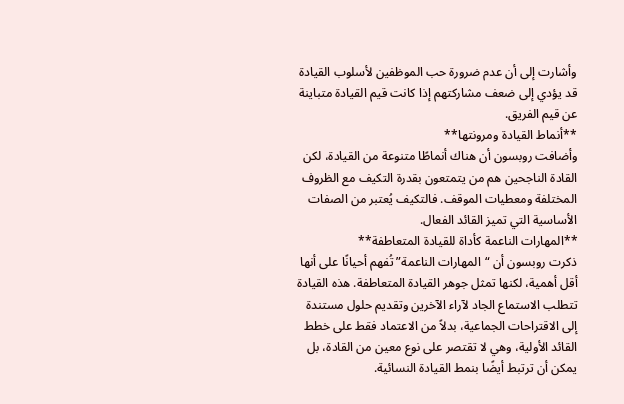وأشارت إلى أن عدم ضرورة حب الموظفين لأسلوب القيادة قد يؤدي إلى ضعف مشاركتهم إذا كانت قيم القيادة متباينة عن قيم الفريق.
**أنماط القيادة ومرونتها**
وأضافت روبسون أن هناك أنماطًا متنوعة من القيادة، لكن القادة الناجحين هم من يتمتعون بقدرة التكيف مع الظروف المختلفة ومعطيات الموقف. فالتكيف يُعتبر من الصفات الأساسية التي تميز القائد الفعال.
**المهارات الناعمة كأداة للقيادة المتعاطفة**
ذكرت روبسون أن “المهارات الناعمة” تُفهم أحيانًا على أنها أقل أهمية، لكنها تمثل جوهر القيادة المتعاطفة. هذه القيادة تتطلب الاستماع الجاد لآراء الآخرين وتقديم حلول مستندة إلى الاقتراحات الجماعية، بدلاً من الاعتماد فقط على خطط القائد الأولية، وهي لا تقتصر على نوع معين من القادة، بل يمكن أن ترتبط أيضًا بنمط القيادة النسائية.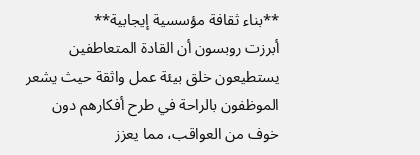**بناء ثقافة مؤسسية إيجابية**
أبرزت روبسون أن القادة المتعاطفين يستطيعون خلق بيئة عمل واثقة حيث يشعر الموظفون بالراحة في طرح أفكارهم دون خوف من العواقب، مما يعزز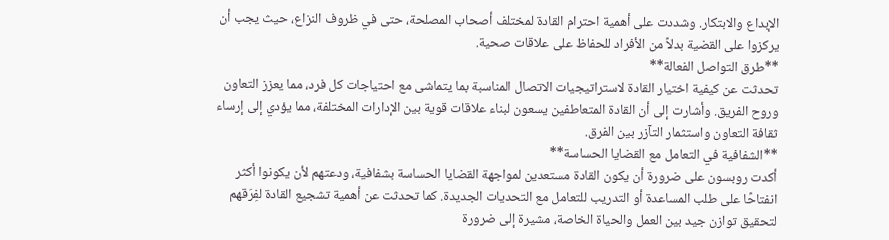الإبداع والابتكار. وشددت على أهمية احترام القادة لمختلف أصحاب المصلحة، حتى في ظروف النزاع، حيث يجب أن يركزوا على القضية بدلاً من الأفراد للحفاظ على علاقات صحية.
**طرق التواصل الفعالة**
تحدثت عن كيفية اختيار القادة لاستراتيجيات الاتصال المناسبة بما يتماشى مع احتياجات كل فرد، مما يعزز التعاون وروح الفريق. وأشارت إلى أن القادة المتعاطفين يسعون لبناء علاقات قوية بين الإدارات المختلفة، مما يؤدي إلى إرساء ثقافة التعاون واستثمار التآزر بين الفرق.
**الشفافية في التعامل مع القضايا الحساسة**
أكدت روبسون على ضرورة أن يكون القادة مستعدين لمواجهة القضايا الحساسة بشفافية، ودعتهم لأن يكونوا أكثر انفتاحًا على طلب المساعدة أو التدريب للتعامل مع التحديات الجديدة. كما تحدثت عن أهمية تشجيع القادة لفِرَقهم لتحقيق توازن جيد بين العمل والحياة الخاصة، مشيرة إلى ضرورة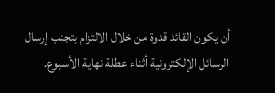أن يكون القائد قدوة من خلال الالتزام بتجنب إرسال الرسائل الإلكترونية أثناء عطلة نهاية الأسبوع.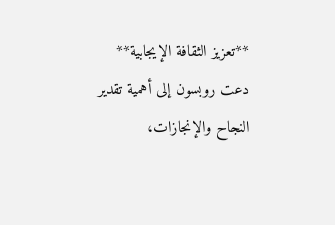**تعزيز الثقافة الإيجابية**
دعت روبسون إلى أهمية تقدير النجاح والإنجازات،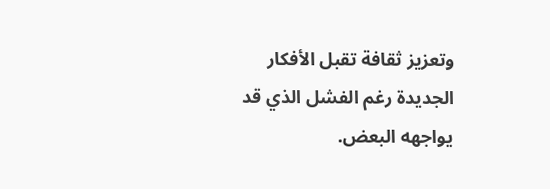وتعزيز ثقافة تقبل الأفكار الجديدة رغم الفشل الذي قد يواجهه البعض.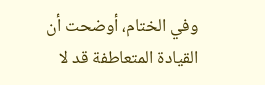وفي الختام، أوضحت أن القيادة المتعاطفة قد لا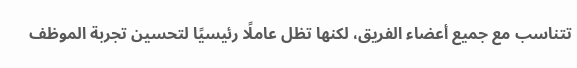تتناسب مع جميع أعضاء الفريق، لكنها تظل عاملًا رئيسيًا لتحسين تجربة الموظف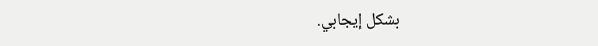بشكل إيجابي.